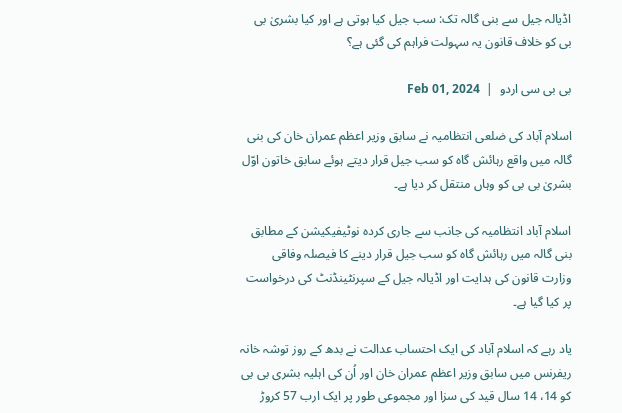اڈیالہ جیل سے بنی گالہ تک: سب جیل کیا ہوتی ہے اور کیا بشریٰ بی بی کو خلاف قانون یہ سہولت فراہم کی گئی ہے؟

بی بی سی اردو  |  Feb 01, 2024

اسلام آباد کی ضلعی انتظامیہ نے سابق وزیر اعظم عمران خان کی بنی گالہ میں واقع رہائش گاہ کو سب جیل قرار دیتے ہوئے سابق خاتون اوّل بشریٰ بی بی کو وہاں منتقل کر دیا ہے۔

اسلام آباد انتظامیہ کی جانب سے جاری کردہ نوٹیفیکیشن کے مطابق بنی گالہ میں رہائش گاہ کو سب جیل قرار دینے کا فیصلہ وفاقی وزارت قانون کی ہدایت اور اڈیالہ جیل کے سپرنٹینڈنٹ کی درخواست پر کیا گیا ہے۔

یاد رہے کہ اسلام آباد کی ایک احتساب عدالت نے بدھ کے روز توشہ خانہ ریفرنس میں سابق وزیر اعظم عمران خان اور اُن کی اہلیہ بشری بی بی کو 14، 14 سال قید کی سزا اور مجموعی طور پر ایک ارب 57 کروڑ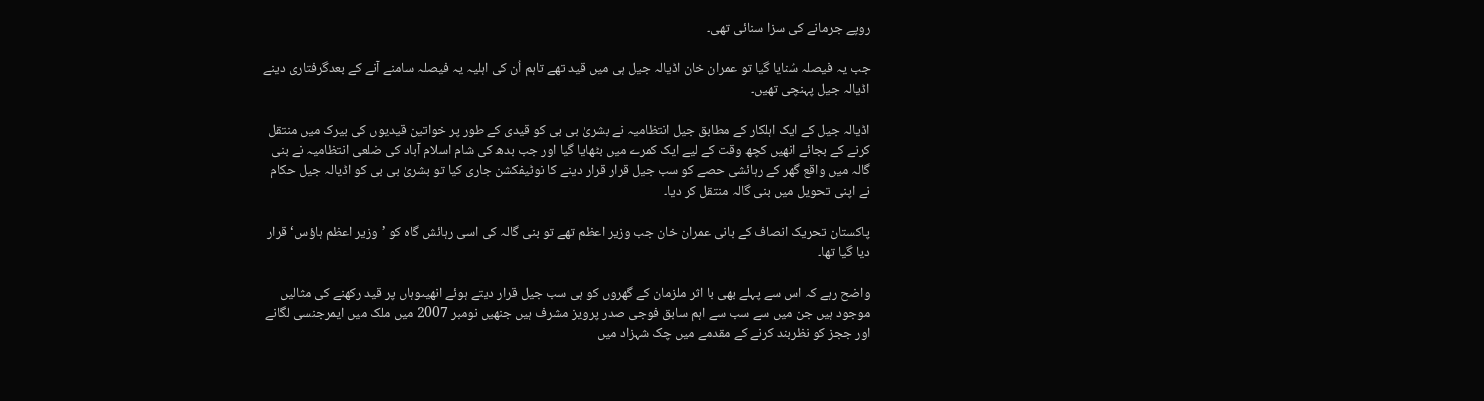روپے جرمانے کی سزا سنائی تھی۔

جب یہ فیصلہ سُنایا گیا تو عمران خان اڈیالہ جیل ہی میں قید تھے تاہم اُن کی اہلیہ یہ فیصلہ سامنے آنے کے بعدگرفتاری دینے اڈیالہ جیل پہنچی تھیں۔

اڈیالہ جیل کے ایک اہلکار کے مطابق جیل انتظامیہ نے بشریٰ بی بی کو قیدی کے طور پر خواتین قیدیوں کی بیرک میں منتقل کرنے کے بجائے انھیں کچھ وقت کے لیے ایک کمرے میں بٹھایا گیا اور جب بدھ کی شام اسلام آباد کی ضلعی انتظامیہ نے بنی گالہ میں واقع گھر کے رہائشی حصے کو سب جیل قرار قرار دینے کا نوٹیفکشن جاری کیا تو بشریٰ بی بی کو اڈیالہ جیل حکام نے اپنی تحویل میں بنی گالہ منتقل کر دیا۔

پاکستان تحریک انصاف کے بانی عمران خان جب وزیر اعظم تھے تو بنی گالہ کی اسی رہائش گاہ کو ’وزیر اعظم ہاؤس‘ قرار دیا گیا تھا۔

واضح رہے کہ اس سے پہلے بھی با اثر ملزمان کے گھروں کو ہی سب جیل قرار دیتے ہوئے انھیںوہاں پر قید رکھنے کی مثالیں موجود ہیں جن میں سے سب سے اہم سابق فوجی صدر پرویز مشرف ہیں جنھیں نومبر 2007 میں ملک میں ایمرجنسی لگانے اور ججز کو نظربند کرنے کے مقدمے میں چک شہزاد میں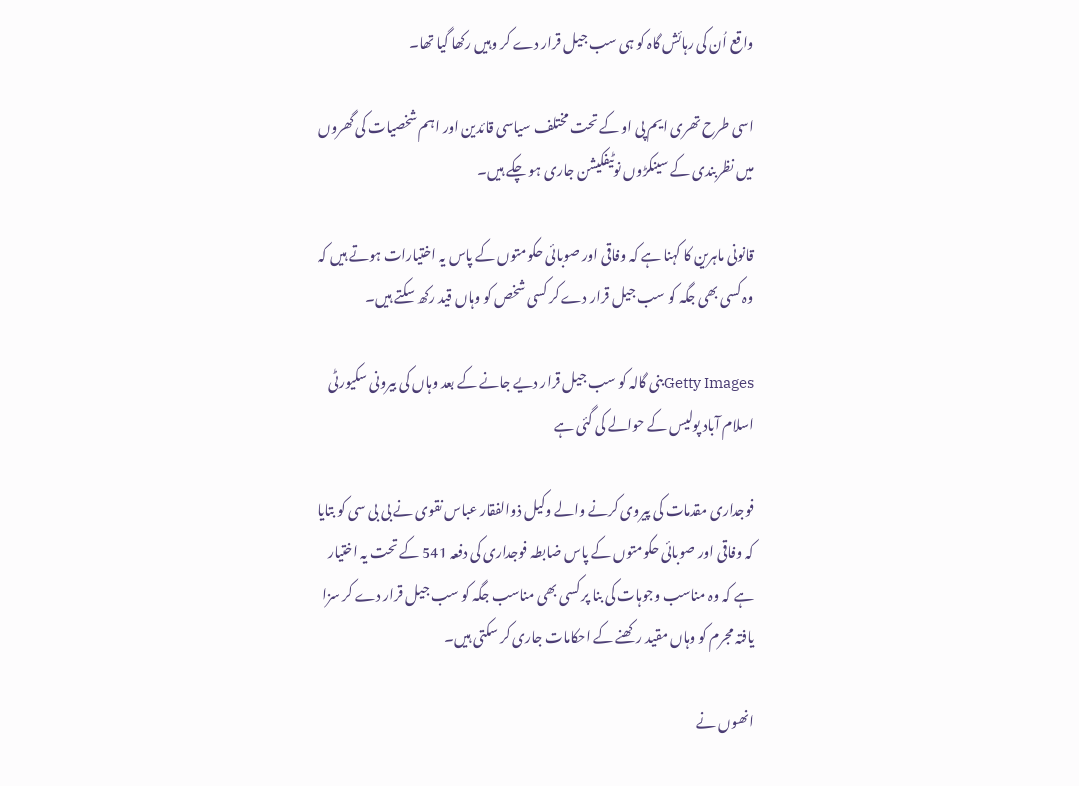واقع اُن کی رہائش گاہ کو ہی سب جیل قرار دے کر وہیں رکھا گیا تھا۔

اسی طرح تھری ایم پی او کے تحت مختلف سیاسی قائدین اور اہم شخصیات کی گھروں میں نظربندی کے سینکڑوں نوٹیفکیشن جاری ہو چکے ہیں۔

قانونی ماہرین کا کہنا ہے کہ وفاقی اور صوبائی حکومتوں کے پاس یہ اختیارات ہوتے ہیں کہ وہ کسی بھی جگہ کو سب جیل قرار دے کر کسی شخص کو وہاں قید رکھ سکتے ہیں۔

Getty Imagesبنی گالہ کو سب جیل قرار دیے جانے کے بعد وہاں کی بیرونی سکیورٹی اسلام آباد پولیس کے حوالے کی گئی ہے

فوجداری مقدمات کی پیروی کرنے والے وکیل ذوالفقار عباس نقوی نے بی بی سی کو بتایا کہ وفاقی اور صوبائی حکومتوں کے پاس ضابطہ فوجداری کی دفعہ 541 کے تحت یہ اختیار ہے کہ وہ مناسب وجوہات کی بنا پر کسی بھی مناسب جگہ کو سب جیل قرار دے کر سزا یافتہ مجرم کو وہاں مقید رکھنے کے احکامات جاری کر سکتی ہیں۔

انھوں نے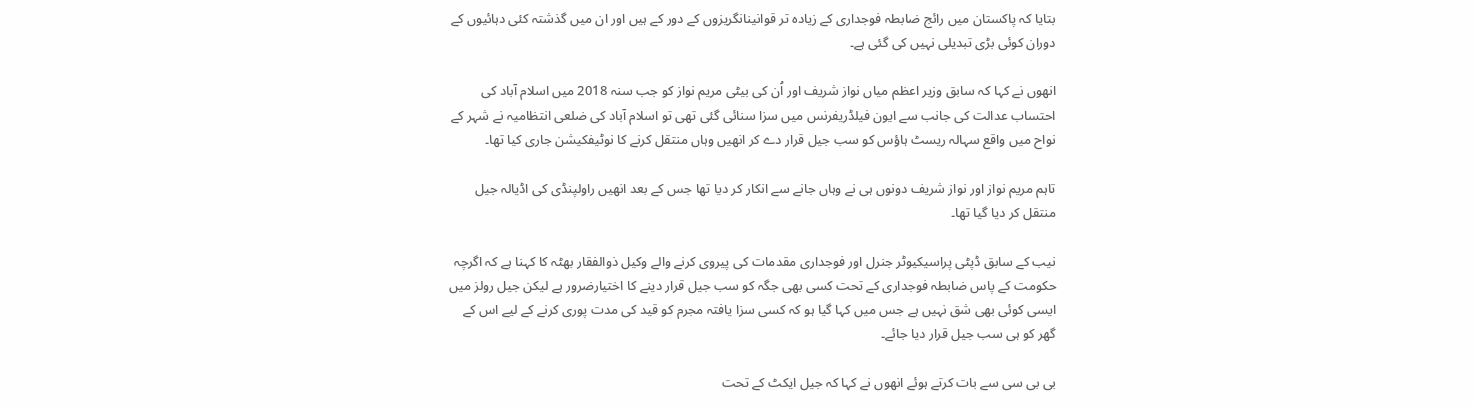بتایا کہ پاکستان میں رائج ضابطہ فوجداری کے زیادہ تر قوانینانگریزوں کے دور کے ہیں اور ان میں گذشتہ کئی دہائیوں کے دوران کوئی بڑی تبدیلی نہیں کی گئی ہے۔

انھوں نے کہا کہ سابق وزیر اعظم میاں نواز شریف اور اُن کی بیٹی مریم نواز کو جب سنہ 2018 میں اسلام آباد کی احتساب عدالت کی جانب سے ایون فیلڈریفرنس میں سزا سنائی گئی تھی تو اسلام آباد کی ضلعی انتظامیہ نے شہر کے نواح میں واقع سہالہ ریسٹ ہاؤس کو سب جیل قرار دے کر انھیں وہاں منتقل کرنے کا نوٹیفکیشن جاری کیا تھا۔

تاہم مریم نواز اور نواز شریف دونوں ہی نے وہاں جانے سے انکار کر دیا تھا جس کے بعد انھیں راولپنڈی کی اڈیالہ جیل منتقل کر دیا گیا تھا۔

نیب کے سابق ڈپٹی پراسیکیوٹر جنرل اور فوجداری مقدمات کی پیروی کرنے والے وکیل ذوالفقار بھٹہ کا کہنا ہے کہ اگرچہ حکومت کے پاس ضابطہ فوجداری کے تحت کسی بھی جگہ کو سب جیل قرار دینے کا اختیارضرور ہے لیکن جیل رولز میں ایسی کوئی بھی شق نہیں ہے جس میں کہا گیا ہو کہ کسی سزا یافتہ مجرم کو قید کی مدت پوری کرنے کے لیے اس کے گھر کو ہی سب جیل قرار دیا جائے۔

بی بی سی سے بات کرتے ہوئے انھوں نے کہا کہ جیل ایکٹ کے تحت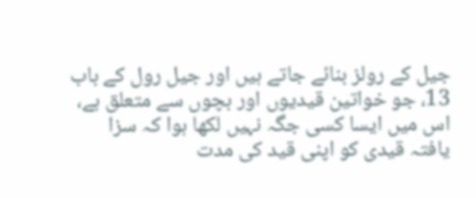جیل کے رولز بنائے جاتے ہیں اور جیل رول کے باب 13، جو خواتین قیدیوں اور بچوں سے متعلق ہے، اس میں ایسا کسی جگہ نہیں لکھا ہوا کہ سزا یافتہ قیدی کو اپنی قید کی مدت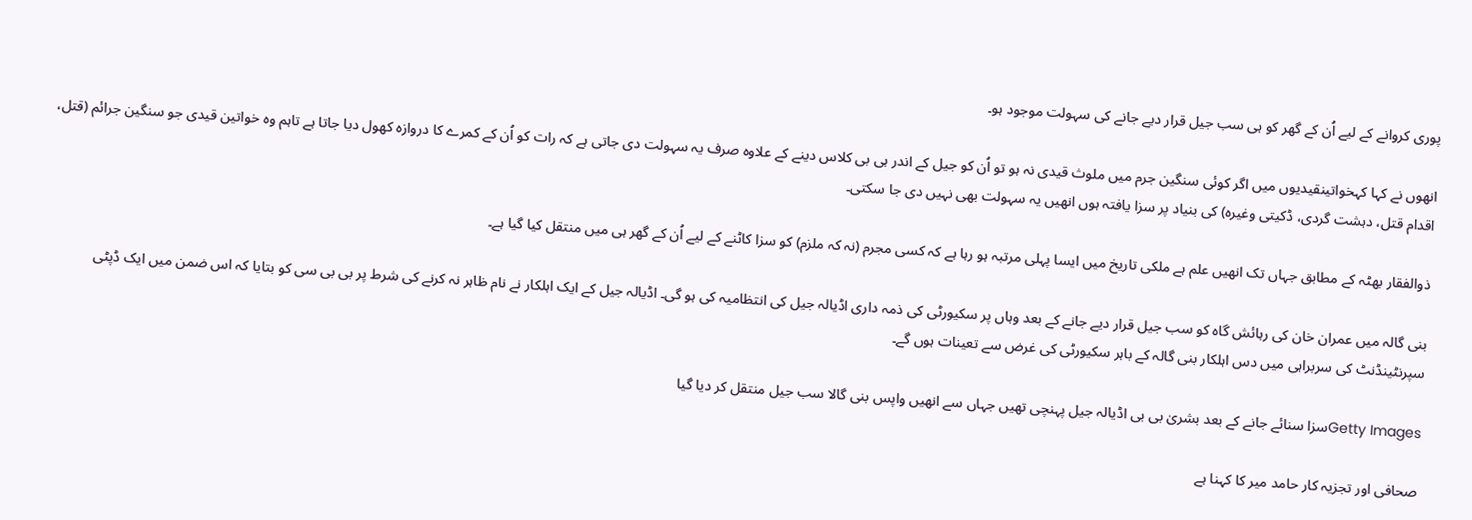پوری کروانے کے لیے اُن کے گھر کو ہی سب جیل قرار دیے جانے کی سہولت موجود ہو۔

انھوں نے کہا کہخواتینقیدیوں میں اگر کوئی سنگین جرم میں ملوث قیدی نہ ہو تو اُن کو جیل کے اندر ہی بی کلاس دینے کے علاوہ صرف یہ سہولت دی جاتی ہے کہ رات کو اُن کے کمرے کا دروازہ کھول دیا جاتا ہے تاہم وہ خواتین قیدی جو سنگین جرائم (قتل، اقدام قتل، دہشت گردی، ڈکیتی وغیرہ) کی بنیاد پر سزا یافتہ ہوں انھیں یہ سہولت بھی نہیں دی جا سکتی۔

ذوالفقار بھٹہ کے مطابق جہاں تک انھیں علم ہے ملکی تاریخ میں ایسا پہلی مرتبہ ہو رہا ہے کہ کسی مجرم (نہ کہ ملزم) کو سزا کاٹنے کے لیے اُن کے گھر ہی میں منتقل کیا گیا ہے۔

بنی گالہ میں عمران خان کی رہائش گاہ کو سب جیل قرار دیے جانے کے بعد وہاں پر سکیورٹی کی ذمہ داری اڈیالہ جیل کی انتظامیہ کی ہو گی۔ اڈیالہ جیل کے ایک اہلکار نے نام ظاہر نہ کرنے کی شرط پر بی بی سی کو بتایا کہ اس ضمن میں ایک ڈپٹی سپرنٹینڈنٹ کی سربراہی میں دس اہلکار بنی گالہ کے باہر سکیورٹی کی غرض سے تعینات ہوں گے۔

Getty Imagesسزا سنائے جانے کے بعد بشریٰ بی بی اڈیالہ جیل پہنچی تھیں جہاں سے انھیں واپس بنی گالا سب جیل منتقل کر دیا گیا

صحافی اور تجزیہ کار حامد میر کا کہنا ہے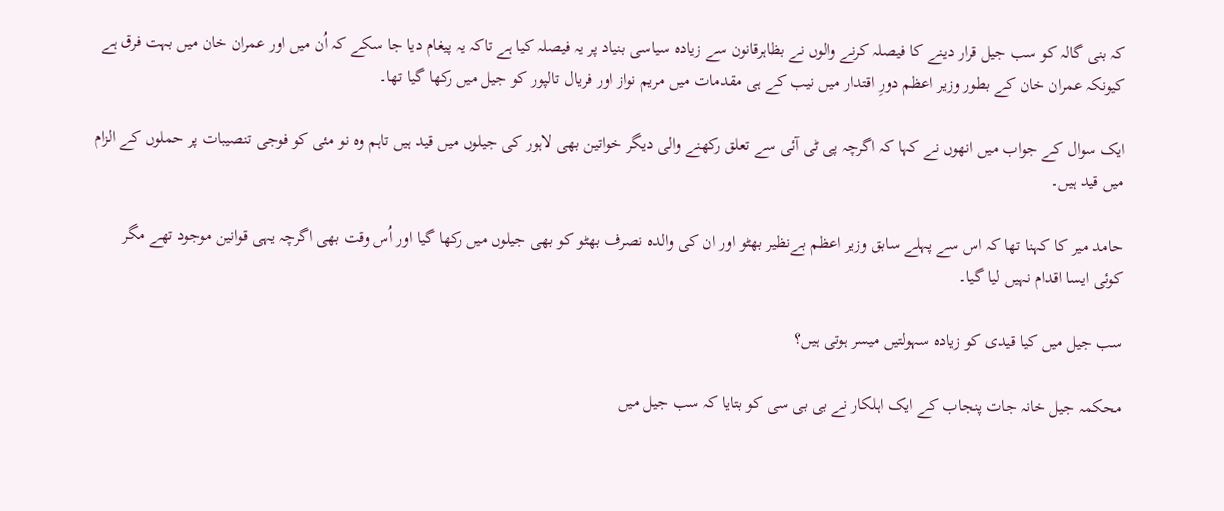کہ بنی گالہ کو سب جیل قرار دینے کا فیصلہ کرنے والوں نے بظاہرقانون سے زیادہ سیاسی بنیاد پر یہ فیصلہ کیا ہے تاکہ یہ پیغام دیا جا سکے کہ اُن میں اور عمران خان میں بہت فرق ہے کیونکہ عمران خان کے بطور وزیر اعظم دورِ اقتدار میں نیب کے ہی مقدمات میں مریم نواز اور فریال تالپور کو جیل میں رکھا گیا تھا۔

ایک سوال کے جواب میں انھوں نے کہا کہ اگرچہ پی ٹی آئی سے تعلق رکھنے والی دیگر خواتین بھی لاہور کی جیلوں میں قید ہیں تاہم وہ نو مئی کو فوجی تنصیبات پر حملوں کے الزام میں قید ہیں۔

حامد میر کا کہنا تھا کہ اس سے پہلے سابق وزیر اعظم بےنظیر بھٹو اور ان کی والدہ نصرف بھٹو کو بھی جیلوں میں رکھا گیا اور اُس وقت بھی اگرچہ یہی قوانین موجود تھے مگر کوئی ایسا اقدام نہیں لیا گیا۔

سب جیل میں کیا قیدی کو زیادہ سہولتیں میسر ہوتی ہیں؟

محکمہ جیل خانہ جات پنجاب کے ایک اہلکار نے بی بی سی کو بتایا کہ سب جیل میں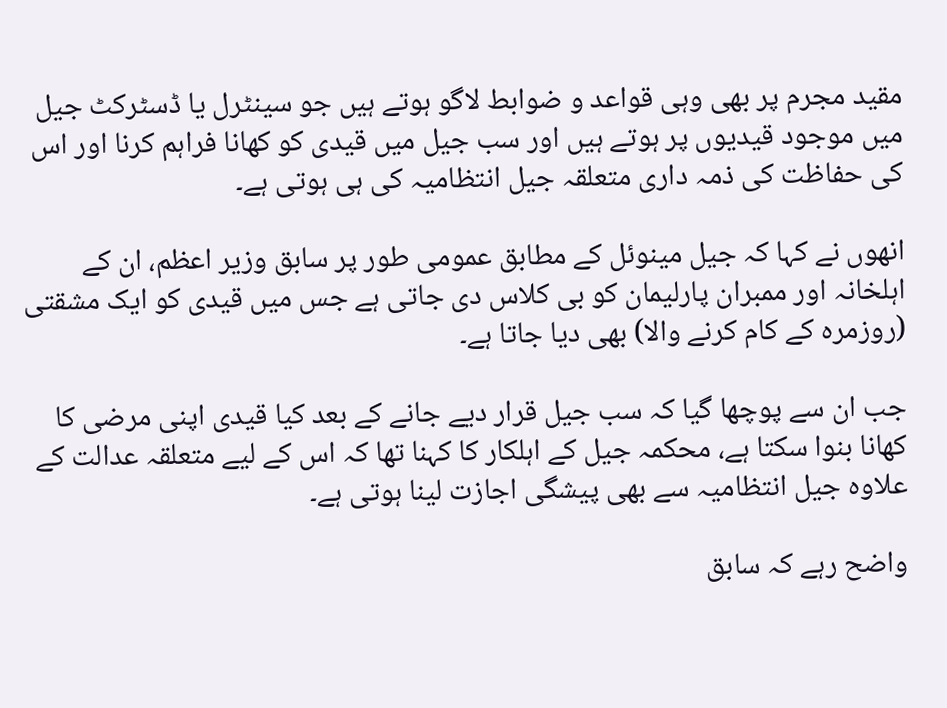مقید مجرم پر بھی وہی قواعد و ضوابط لاگو ہوتے ہیں جو سینٹرل یا ڈسٹرکٹ جیل میں موجود قیدیوں پر ہوتے ہیں اور سب جیل میں قیدی کو کھانا فراہم کرنا اور اس کی حفاظت کی ذمہ داری متعلقہ جیل انتظامیہ کی ہی ہوتی ہے۔

انھوں نے کہا کہ جیل مینوئل کے مطابق عمومی طور پر سابق وزیر اعظم، ان کے اہلخانہ اور ممبران پارلیمان کو بی کلاس دی جاتی ہے جس میں قیدی کو ایک مشقتی (روزمرہ کے کام کرنے والا) بھی دیا جاتا ہے۔

جب ان سے پوچھا گیا کہ سب جیل قرار دیے جانے کے بعد کیا قیدی اپنی مرضی کا کھانا بنوا سکتا ہے، محکمہ جیل کے اہلکار کا کہنا تھا کہ اس کے لیے متعلقہ عدالت کے علاوہ جیل انتظامیہ سے بھی پیشگی اجازت لینا ہوتی ہے۔

واضح رہے کہ سابق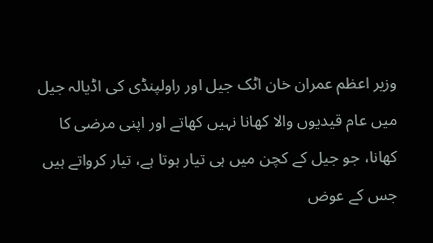وزیر اعظم عمران خان اٹک جیل اور راولپنڈی کی اڈیالہ جیل میں عام قیدیوں والا کھانا نہیں کھاتے اور اپنی مرضی کا کھانا، جو جیل کے کچن میں ہی تیار ہوتا ہے، تیار کرواتے ہیں جس کے عوض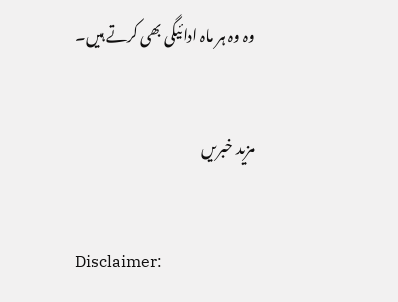وہ وہ ہر ماہ ادائیگی بھی کرتے ہیں۔

مزید خبریں

Disclaimer: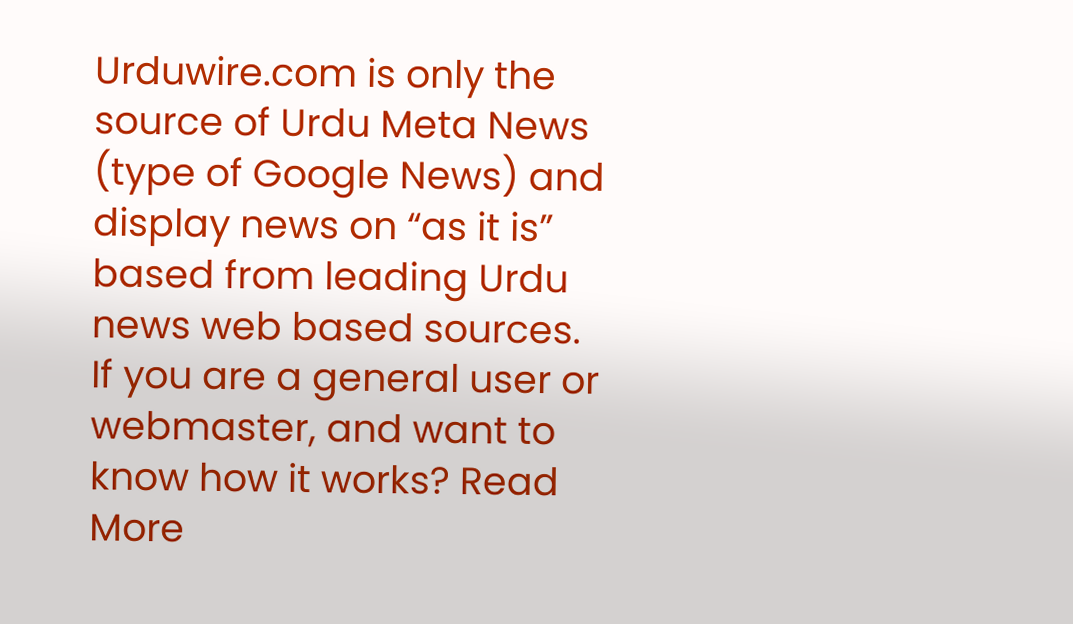Urduwire.com is only the source of Urdu Meta News (type of Google News) and display news on “as it is” based from leading Urdu news web based sources. If you are a general user or webmaster, and want to know how it works? Read More